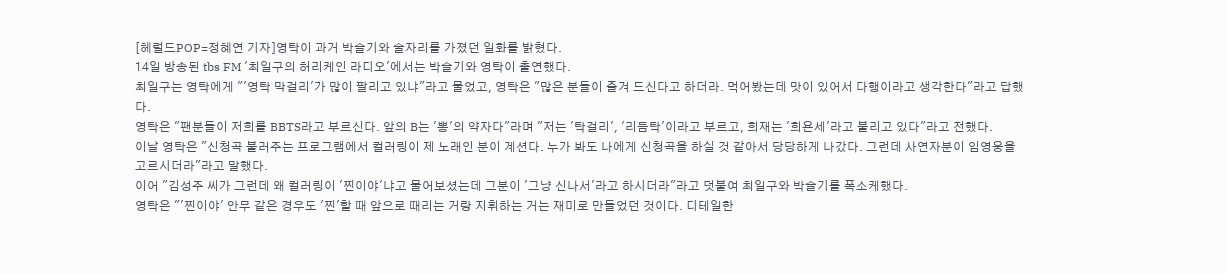[헤럴드POP=정혜연 기자]영탁이 과거 박슬기와 술자리를 가졌던 일화를 밝혔다.
14일 방송된 tbs FM '최일구의 허리케인 라디오'에서는 박슬기와 영탁이 출연했다.
최일구는 영탁에게 "'영탁 막걸리'가 많이 팔리고 있냐"라고 물었고, 영탁은 "많은 분들이 즐겨 드신다고 하더라. 먹어봤는데 맛이 있어서 다행이라고 생각한다"라고 답했다.
영탁은 "팬분들이 저희를 BBTS라고 부르신다. 앞의 B는 '뽕'의 약자다"라며 "저는 '탁걸리', '리듬탁'이라고 부르고, 희재는 '희욘세'라고 불리고 있다"라고 전했다.
이날 영탁은 "신청곡 불러주는 프로그램에서 컬러링이 제 노래인 분이 계션다. 누가 봐도 나에게 신청곡을 하실 것 같아서 당당하게 나갔다. 그런데 사연자분이 임영웅을 고르시더라"라고 말했다.
이어 "김성주 씨가 그런데 왜 컬러링이 '찐이야'냐고 물어보셨는데 그분이 '그냥 신나서'라고 하시더라"라고 덧붙여 최일구와 박슬기를 폭소케했다.
영탁은 "'찐이야' 안무 같은 경우도 '찐'할 때 앞으로 때리는 거랑 지휘하는 거는 재미로 만들었던 것이다. 디테일한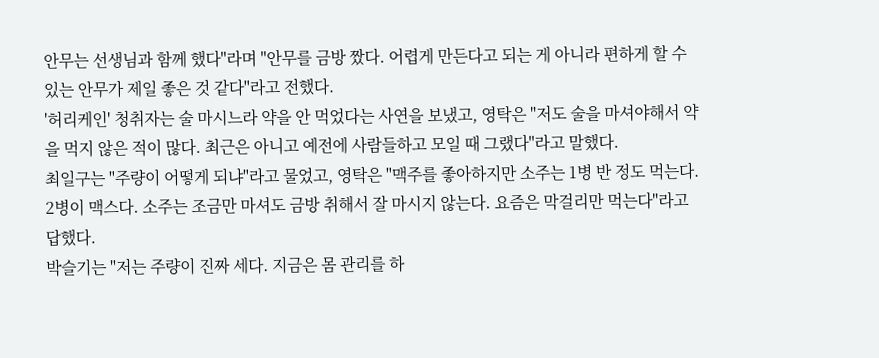안무는 선생님과 함께 했다"라며 "안무를 금방 짰다. 어렵게 만든다고 되는 게 아니라 편하게 할 수 있는 안무가 제일 좋은 것 같다"라고 전했다.
'허리케인' 청취자는 술 마시느라 약을 안 먹었다는 사연을 보냈고, 영탁은 "저도 술을 마셔야해서 약을 먹지 않은 적이 많다. 최근은 아니고 예전에 사람들하고 모일 때 그랬다"라고 말했다.
최일구는 "주량이 어떻게 되냐"라고 물었고, 영탁은 "맥주를 좋아하지만 소주는 1병 반 정도 먹는다. 2병이 맥스다. 소주는 조금만 마셔도 금방 취해서 잘 마시지 않는다. 요즘은 막걸리만 먹는다"라고 답했다.
박슬기는 "저는 주량이 진짜 세다. 지금은 몸 관리를 하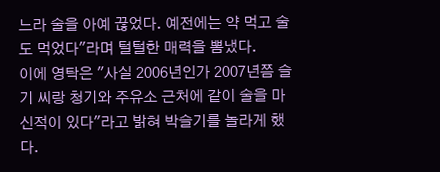느라 술을 아예 끊었다. 예전에는 약 먹고 술도 먹었다"라며 털털한 매력을 뽐냈다.
이에 영탁은 "사실 2006년인가 2007년쯤 슬기 씨랑 청기와 주유소 근처에 같이 술을 마신적이 있다"라고 밝혀 박슬기를 놀라게 했다.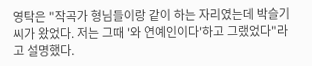영탁은 "작곡가 형님들이랑 같이 하는 자리였는데 박슬기 씨가 왔었다. 저는 그때 '와 연예인이다'하고 그랬었다"라고 설명했다.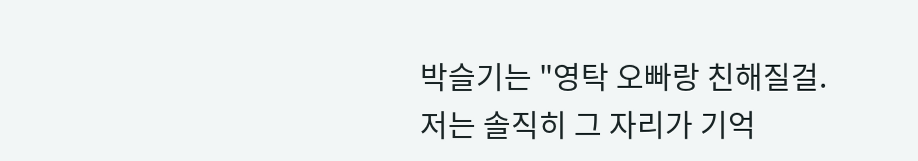박슬기는 "영탁 오빠랑 친해질걸. 저는 솔직히 그 자리가 기억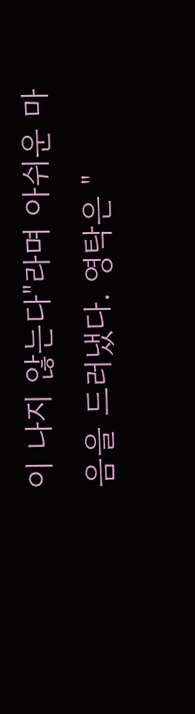이 나지 않는다"라며 아쉬운 마음을 드러냈다. 영탁은 "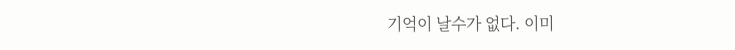기억이 날수가 없다. 이미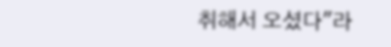취해서 오셨다"라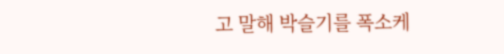고 말해 박슬기를 폭소케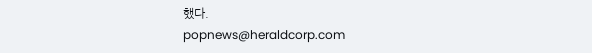했다.
popnews@heraldcorp.com